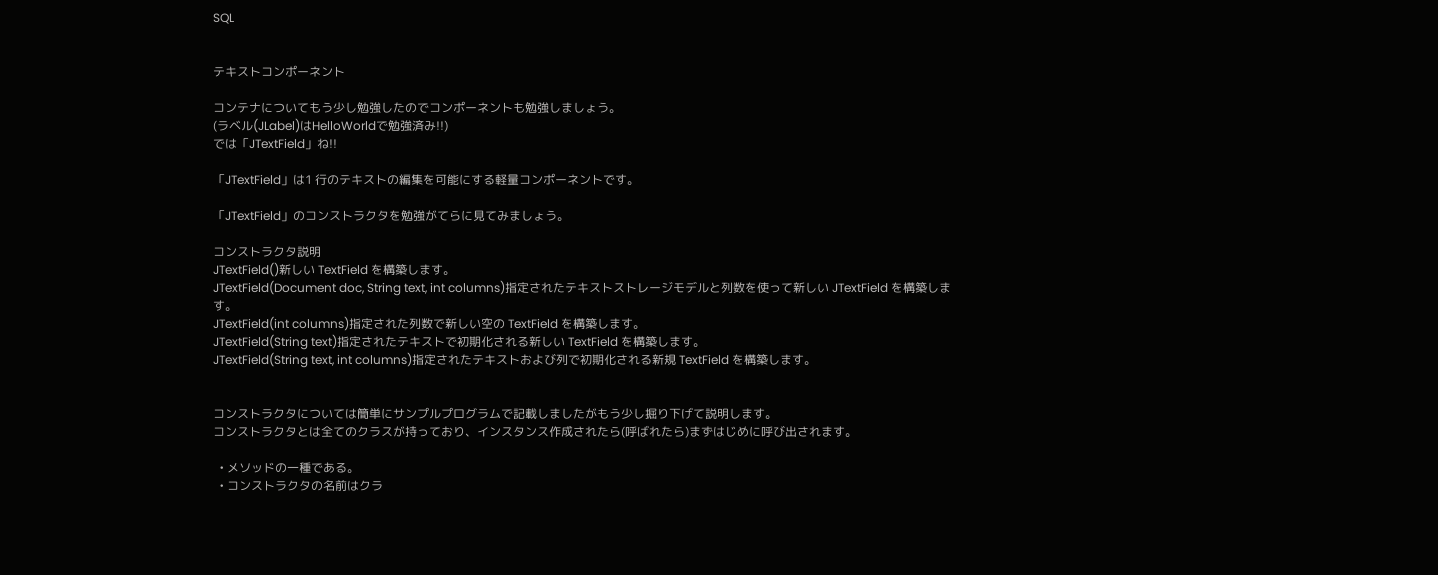SQL


テキストコンポーネント

コンテナについてもう少し勉強したのでコンポーネントも勉強しましょう。
(ラベル(JLabel)はHelloWorldで勉強済み!!)
では「JTextField」ね!!

「JTextField」は1 行のテキストの編集を可能にする軽量コンポーネントです。

「JTextField」のコンストラクタを勉強がてらに見てみましょう。

コンストラクタ説明
JTextField()新しい TextField を構築します。
JTextField(Document doc, String text, int columns)指定されたテキストストレージモデルと列数を使って新しい JTextField を構築します。
JTextField(int columns)指定された列数で新しい空の TextField を構築します。
JTextField(String text)指定されたテキストで初期化される新しい TextField を構築します。
JTextField(String text, int columns)指定されたテキストおよび列で初期化される新規 TextField を構築します。


コンストラクタについては簡単にサンプルプログラムで記載しましたがもう少し掘り下げて説明します。
コンストラクタとは全てのクラスが持っており、インスタンス作成されたら(呼ばれたら)まずはじめに呼び出されます。

  • メソッドの一種である。
  • コンストラクタの名前はクラ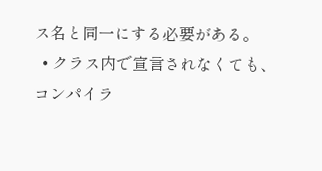ス名と同一にする必要がある。
  • クラス内で宣言されなくても、コンパイラ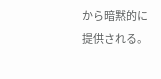から暗黙的に提供される。